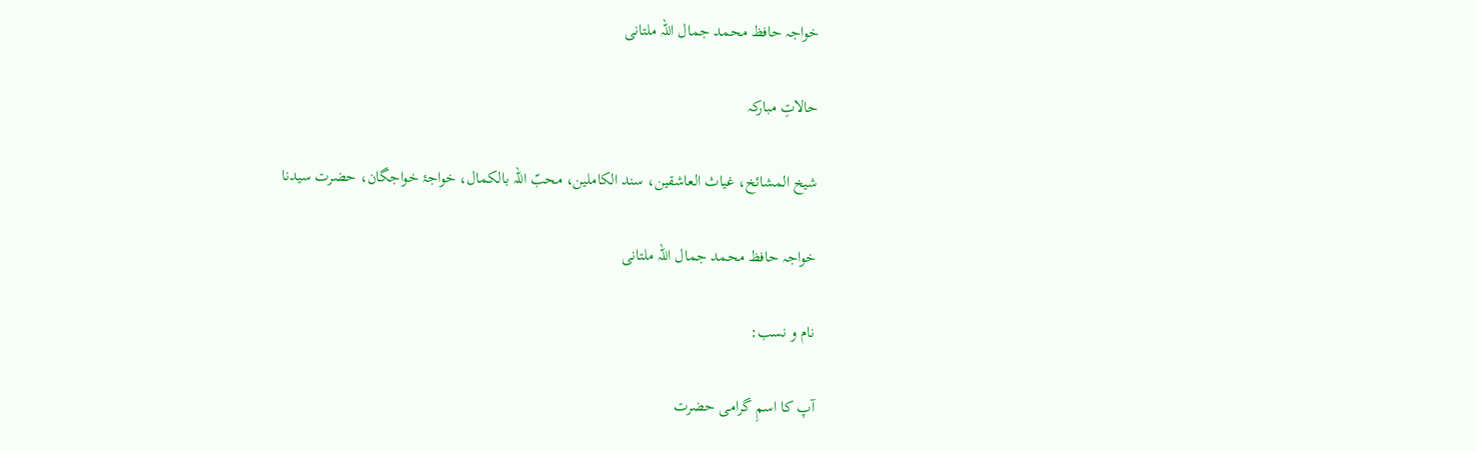خواجہ حافظ محمد جمال اللہ ملتانی

حالاتِ مبارکہ

شیخ المشائخ، غیاث العاشقین، سند الکاملین، محبّ اللہ بالکمال، خواجۂ خواجگان، حضرت سیدنا

خواجہ حافظ محمد جمال اللہ ملتانی

نام و نسب:

آپ کا اسمِ گرامی حضرت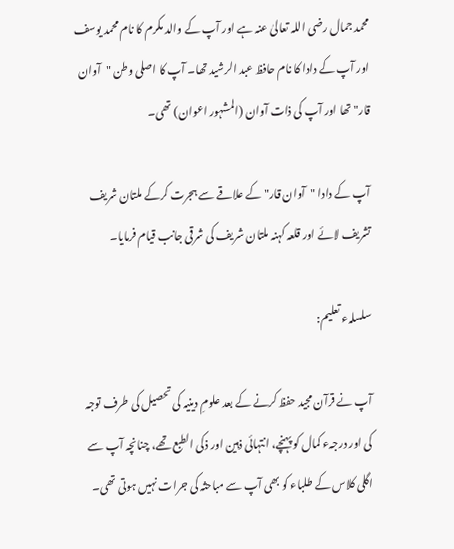محمد جمال رضی اللہ تعالیٰ عنہ ہے اور آپ کے والد مکرم کا نام محمد یوسف اور آپ کے دادا کا نام حافظ عبد الرشید تھا۔ آپ کا اصلی وطن "آوان قار" تھا اور آپ کی ذات آوان (المشہور اعوان) تھی۔

آپ کے دادا "آوان قار" کے علاقے سے ہجرت کرکے ملتان شریف تشریف لائے اور قلعہ کہنہ ملتان شریف کی شرقی جانب قیام فرمایا۔

سلسلہء تعلیم:

آپ نے قرآن مجید حفظ کرنے کے بعد علومِ دینیہ کی تحصیل کی طرف توجہ کی اور درجہء کمال کو پہنچے، انتہائی ذہین اور ذکی الطبع تھے، چنانچہ آپ سے اگلی کلاس کے طلباء کو بھی آپ سے مباحثہ کی جرات نہیں ہوتی تھی۔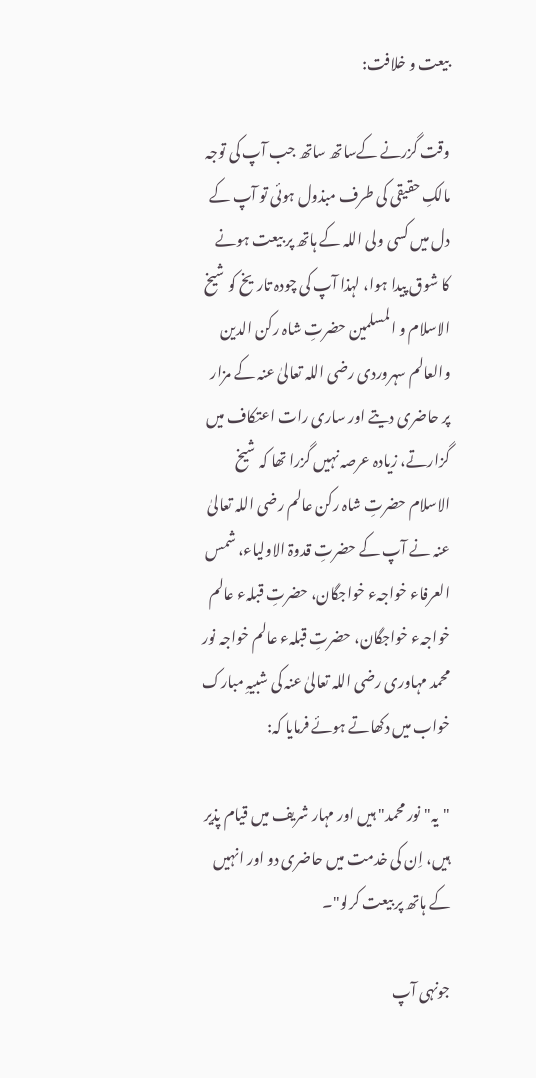بیعت و خلافت:

وقت گزرنے کےساتھ ساتھ جب آپ کی توجہ مالکِ حقیقی کی طرف مبذول ہوئی تو آپ کے دل میں کسی ولی اللہ کے ہاتھ پر بیعت ہونے کا شوق پیدا ہوا، لہذا آپ کی چودہ تاریخ کو شیخ الاسلام و المسلمین حضرتِ شاہ رکن الدین والعالم سہروردی رضی اللہ تعالیٰ عنہ کے مزار پر حاضری دیتے اور ساری رات اعتکاف میں گزارتے، زیادہ عرصہ نہیں گزرا تھا کہ شیخ الاسلام حضرتِ شاہ رکن عالم رضی اللہ تعالیٰ عنہ نے آپ کے حضرتِ قدوۃ الاولیاء، شمس العرفاء خواجہء خواجگان، حضرتِ قبلہء عالم خواجہء خواجگان، حضرتِ قبلہء عالم خواجہ نور محمد مہاوری رضی اللہ تعالیٰ عنہ کی شبیہِ مبارک خواب میں دکھاتے ہوئے فرمایا کہ:

"یہ"نور محمد" ہیں اور مہار شریف میں قیام پذیر ہیں، اِن کی خدمت میں حاضری دو اور انہیں کے ہاتھ پر بیعت کرلو"۔

جونہی آپ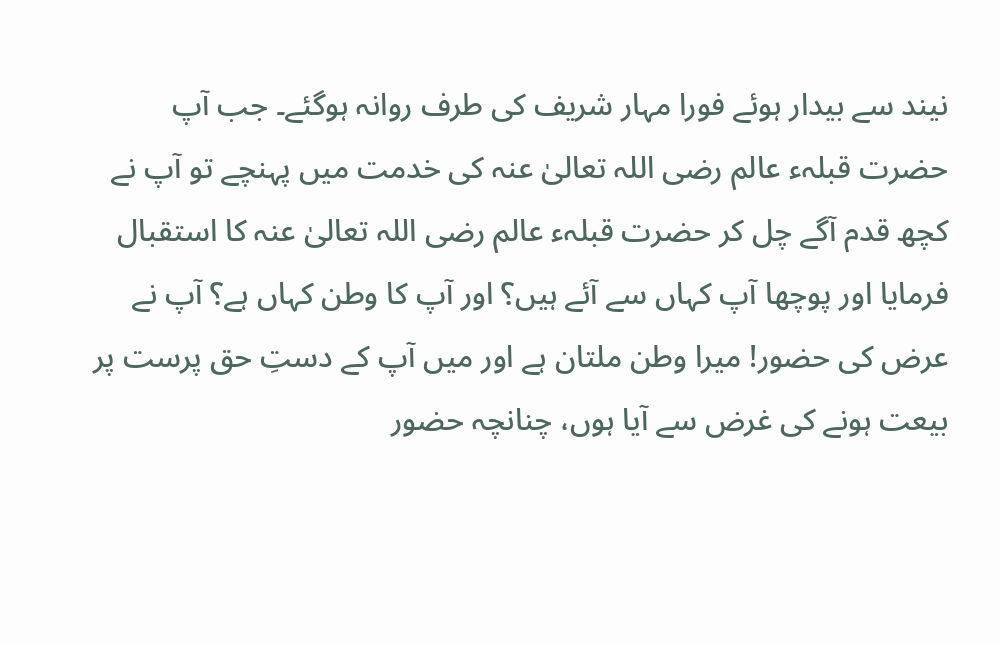نیند سے بیدار ہوئے فورا مہار شریف کی طرف روانہ ہوگئے۔ جب آپ حضرت قبلہء عالم رضی اللہ تعالیٰ عنہ کی خدمت میں پہنچے تو آپ نے کچھ قدم آگے چل کر حضرت قبلہء عالم رضی اللہ تعالیٰ عنہ کا استقبال فرمایا اور پوچھا آپ کہاں سے آئے ہیں؟ اور آپ کا وطن کہاں ہے؟ آپ نے عرض کی حضور! میرا وطن ملتان ہے اور میں آپ کے دستِ حق پرست پر بیعت ہونے کی غرض سے آیا ہوں، چنانچہ حضور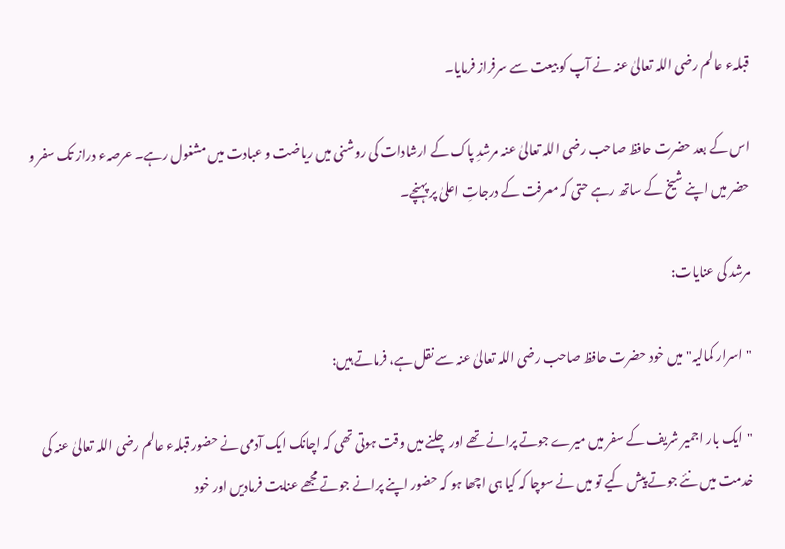قبلہء عالم رضی اللہ تعالیٰ عنہ نے آپ کو بیعت سے سرفراز فرمایا۔

اس کے بعد حضرت حافظ صاحب رضی اللہ تعالیٰ عنہ مرشدِ پاک کے ارشادات کی روشنی میں ریاضت و عبادت میں مشغول رہے۔ عرصہء دراز تک سفر و حضر میں اپنے شیخ کے ساتھ رہے حتی کہ معرفت کے درجاتِ اعلیٰ پر پہنچے۔

مرشد کی عنایات:

"اسرار کمالیہ" میں خود حضرت حافظ صاحب رضی اللہ تعالیٰ عنہ سے نقل ہے، فرماتے ہیں:

"ایک بار اجمیر شریف کے سفر میں میرے جوتے پرانے تھے اور چلنے میں وقت ہوتی تھی کہ اچانک ایک آدمی نے حضور قبلہء عالم رضی اللہ تعالیٰ عنہ کی خدمت میں نئے جوتے پیش کیے تو میں نے سوچا کہ کیا ہی اچھا ہو کہ حضور اپنے پرانے جوتے مجھے عنایت فرمادیں اور خود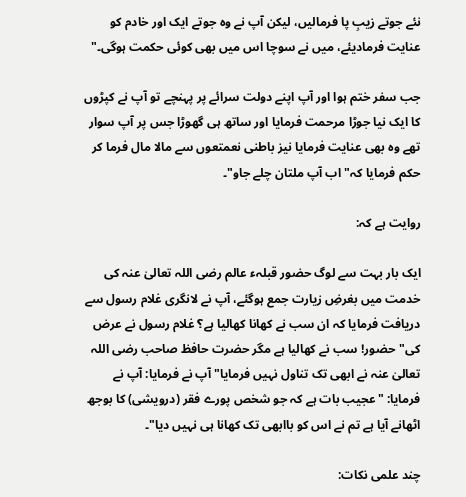نئے جوتے زیبِ پا فرمالیں، لیکن آپ نے وہ جوتے ایک اور خادم کو عنایت فرمادیئے، میں نے سوچا اس میں بھی کوئی حکمت ہوگی۔"

جب سفر ختم ہوا اور آپ اپنے دولت سرائے پر پہنچے تو آپ نے کپڑوں کا ایک نیا جوڑا مرحمت فرمایا اور ساتھ ہی گھوڑا جس پر آپ سوار تھے وہ بھی عنایت فرمایا نیز باطنی نعمتعوں سے مالا مال فرما کر حکم فرمایا کہ"اب آپ ملتان چلے جاو"۔

روایت ہے کہ:

ایک بار بہت سے لوگ حضور قبلہء عالم رضی اللہ تعالیٰ عنہ کی خدمت میں بغرضِ زیارت جمع ہوگئے، آپ نے لانگری غلام رسول سے دریافت فرمایا کہ ان سب نے کھانا کھالیا ہے؟ غلام رسول نے عرض کی"حضور! سب نے کھالیا ہے مگر حضرت حافظ صاحب رضی اللہ تعالیٰ عنہ نے ابھی تک تناول نہیں فرمایا" آپ نے فرمایا: آپ نے فرمایا: "عجیب بات ہے کہ جو شخص پورے فقر (درویشی) کا بوجھ اٹھانے آیا ہے تم نے اس کو باابھی تک کھانا ہی نہیں دیا"۔

چند علمی نکات: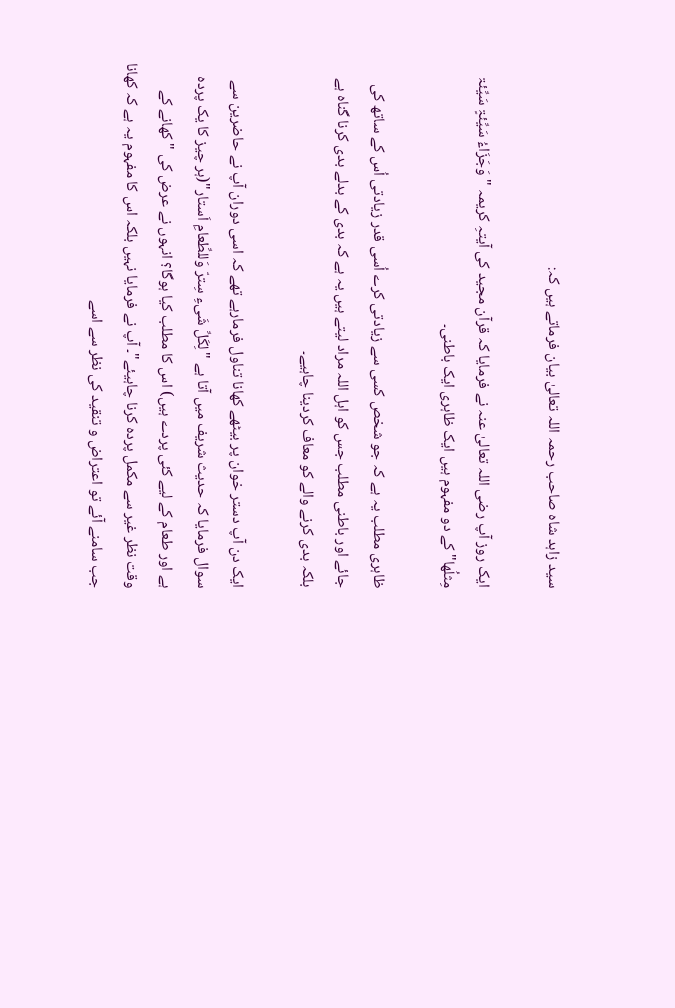سید زاہد شاہ صاحب رحمہ اللہ تعالیٰ بیان فرماتے ہیں کہ:

ایک روز آپ رضی اللہ تعالیٰ عنہ نے فرمایا کہ قرآن مجید کی آیتہِ کریمہ "وَجَزَاءُ سَیِّئۃٍ سَیِّئۃ  مِثلُھا" کے دو مفہوم ہیں ایک ظاہری ایک باطنی۔

ظاہری مطلب یہ ہے کہ جو شخص کسی سے زیادتی کرے اُسی قدر زیادتی اُس کے ساتھ کی جائے اور باطنی مطلب جس کو اہل اللہ مراد لیتے ہیں یہ ہے کہ بدی کے بدلے بدی کرنا گناہ ہے بلکہ بدی کرنے والے کو معاف کردینا چاہیے۔

ایک دن آپ دستر خوان پر بیٹھے کھانا تناول فرمارہے تھے کہ اسی دوران آپ نے حاضرین سے سوال فرمایا کہ حدیث شریف میں آتا ہے "لِکَلِّ شَیءِ سِترّ وَللطِّعامِ اَستار"(ہر چیز کا یک پردہ ہے اور طعام کے لیے کئی پردے ہیں) اس کا مطلب کیا ہوگا؟ انہوں نے عرض کی "کھانے کے وقت نظر غیر سے مکمل پردہ کرنا چاہیئے"۔ آپ نے فرمایا نہیں بلکہ اس کا مفہوم یہ ہے کہ کھانا جب سامنے آئے تو اعتراض و تنقید کی نظر سے اسے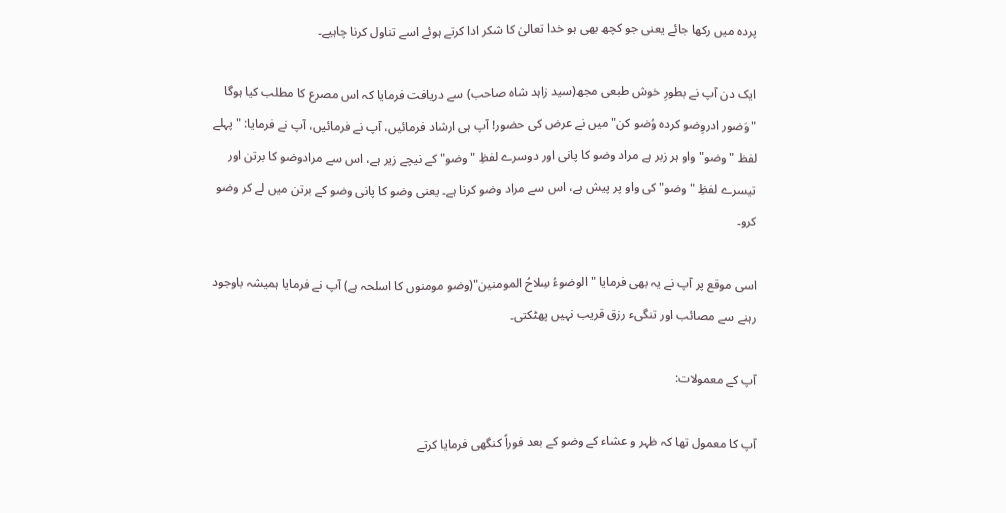پردہ میں رکھا جائے یعنی جو کچھ بھی ہو خدا تعالیٰ کا شکر ادا کرتے ہوئے اسے تناول کرنا چاہیے۔

ایک دن آپ نے بطورِ خوش طبعی مجھ(سید زاہد شاہ صاحب) سے دریافت فرمایا کہ اس مصرع کا مطلب کیا ہوگا "وَضور ادروِضو کردہ وُضو کن" میں نے عرض کی حضور! آپ ہی ارشاد فرمائیں، آپ نے فرمائیں، آپ نے فرمایا: "پہلے لفظ "وضو" واو ہر زبر ہے مراد وضو کا پانی اور دوسرے لفظِ "وضو" کے نیچے زیر ہے، اس سے مرادوضو کا برتن اور تیسرے لفظِ "وضو" کی واو پر پیش ہے، اس سے مراد وضو کرنا ہے۔ یعنی وضو کا پانی وضو کے برتن میں لے کر وضو کرو۔

اسی موقع پر آپ نے یہ بھی فرمایا "الوضوءُ سِلاحُ المومنین"(وضو مومنوں کا اسلحہ ہے) آپ نے فرمایا ہمیشہ باوجود رہنے سے مصائب اور تنگیء رزق قریب نہیں پھٹکتی۔

آپ کے معمولات:

آپ کا معمول تھا کہ ظہر و عشاء کے وضو کے بعد فوراً کنگھی فرمایا کرتے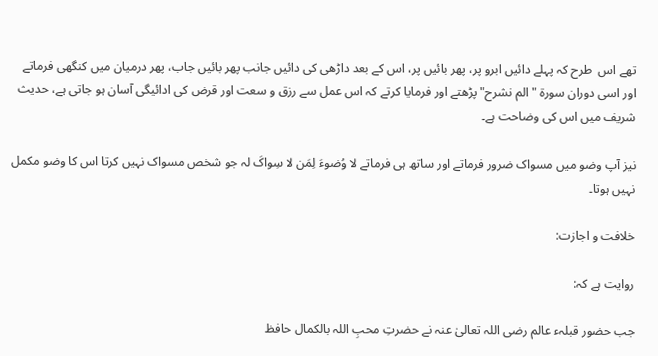تھے اس  طرح کہ پہلے دائیں ابرو پر، پھر بائیں پر، اس کے بعد داڑھی کی دائیں جانب پھر بائیں جاب، پھر درمیان میں کنگھی فرماتے اور اسی دوران سورۃ "الم نشرح" پڑھتے اور فرمایا کرتے کہ اس عمل سے رزق و سعت اور قرض کی ادائیگی آسان ہو جاتی ہے، حدیث شریف میں اس کی وضاحت ہے۔

نیز آپ وضو میں مسواک ضرور فرماتے اور ساتھ ہی فرماتے لا وُضوءَ لِمَن لا سِواکَ لہ جو شخص مسواک نہیں کرتا اس کا وضو مکمل نہیں ہوتا۔

خلافت و اجازت:

روایت ہے کہ:

جب حضور قبلہء عالم رضی اللہ تعالیٰ عنہ نے حضرتِ محبِ اللہ بالکمال حافظ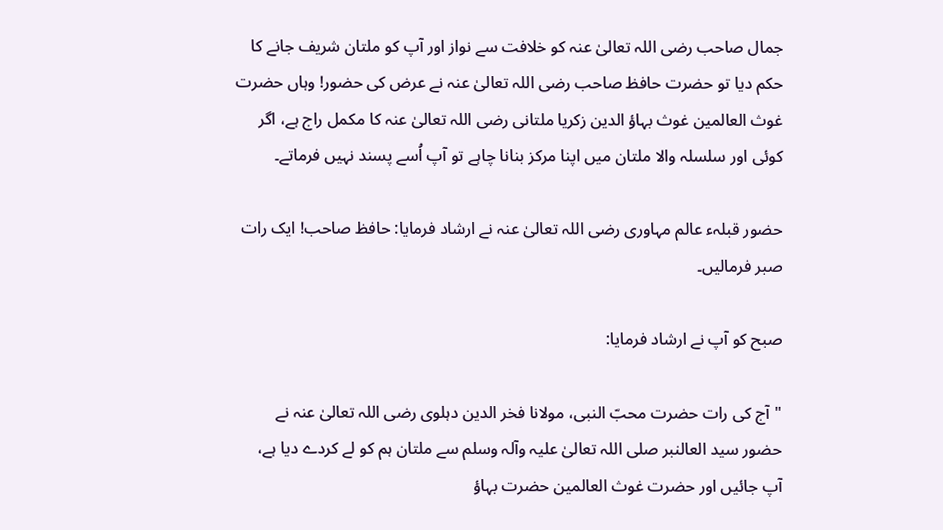جمال صاحب رضی اللہ تعالیٰ عنہ کو خلافت سے نواز اور آپ کو ملتان شریف جانے کا حکم دیا تو حضرت حافظ صاحب رضی اللہ تعالیٰ عنہ نے عرض کی حضور! وہاں حضرت غوث العالمین غوث بہاؤ الدین زکریا ملتانی رضی اللہ تعالیٰ عنہ کا مکمل راج ہے، اگر کوئی اور سلسلہ والا ملتان میں اپنا مرکز بنانا چاہے تو آپ اُسے پسند نہیں فرماتے۔

حضور قبلہء عالم مہاوری رضی اللہ تعالیٰ عنہ نے ارشاد فرمایا: حافظ صاحب! ایک رات صبر فرمالیں۔

صبح کو آپ نے ارشاد فرمایا:

"آج کی رات حضرت محبّ النبی، مولانا فخر الدین دہلوی رضی اللہ تعالیٰ عنہ نے حضور سید العالنبر صلی اللہ تعالیٰ علیہ وآلہ وسلم سے ملتان ہم کو لے کردے دیا ہے، آپ جائیں اور حضرت غوث العالمین حضرت بہاؤ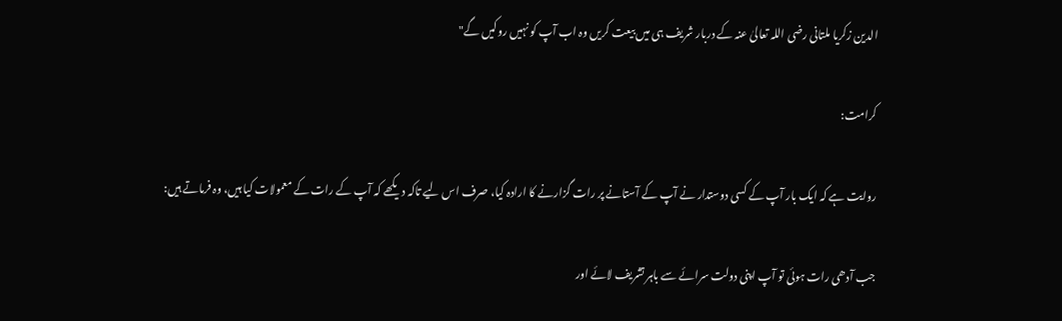الدین زکریا ملتانی رضی اللہ تعالیٰ عنہ کے دربار شریف ہی میں بیعت کریں وہ اب آپ کو نہیں روکیں گے"

کرامت:

روایت ہے کہ ایک بار آپ کے کسی دوستدار نے آپ کے آستانے پر رات گزارنے کا ارادہ کیا، صرف اس لیے تاکہ دیکھے کہ آپ کے رات کے معمولات کیا ہیں، وہ فرماتے ہیں:

جب آدھی رات ہوئی تو آپ اپنی دولت سرائے سے باہر تشریف لائے اور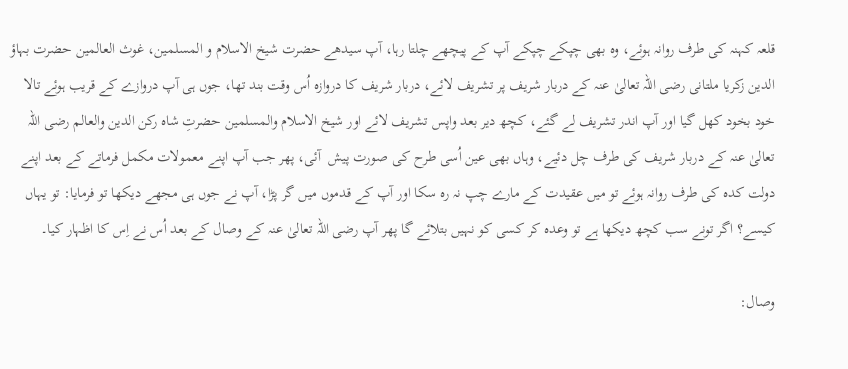قلعہ کہنہ کی طرف روانہ ہوئے، وہ بھی چپکے چپکے آپ کے پیچھے چلتا رہا، آپ سیدھے حضرت شیخ الاسلام و المسلمین، غوث العالمین حضرت بہاؤ الدین زکریا ملتانی رضی اللہ تعالیٰ عنہ کے دربار شریف پر تشریف لائے، دربار شریف کا دروازہ اُس وقت بند تھا، جوں ہی آپ دروازے کے قریب ہوئے تالا خود بخود کھل گیا اور آپ اندر تشریف لے گئے، کچھ دیر بعد واپس تشریف لائے اور شیخ الاسلام والمسلمین حضرتِ شاہ رکن الدین والعالم رضی اللہ تعالیٰ عنہ کے دربار شریف کی طرف چل دئیے، وہاں بھی عین اُسی طرح کی صورت پیش  آئی، پھر جب آپ اپنے معمولات مکمل فرماتے کے بعد اپنے دولت کدہ کی طرف روانہ ہوئے تو میں عقیدت کے مارے چپ نہ رہ سکا اور آپ کے قدموں میں گر پڑا، آپ نے جوں ہی مجھے دیکھا تو فرمایا: تو یہاں کیسے؟ اگر تونے سب کچھ دیکھا ہے تو وعدہ کر کسی کو نہیں بتلائے گا پھر آپ رضی اللہ تعالیٰ عنہ کے وصال کے بعد اُس نے اِس کا اظہار کیا۔

وصال: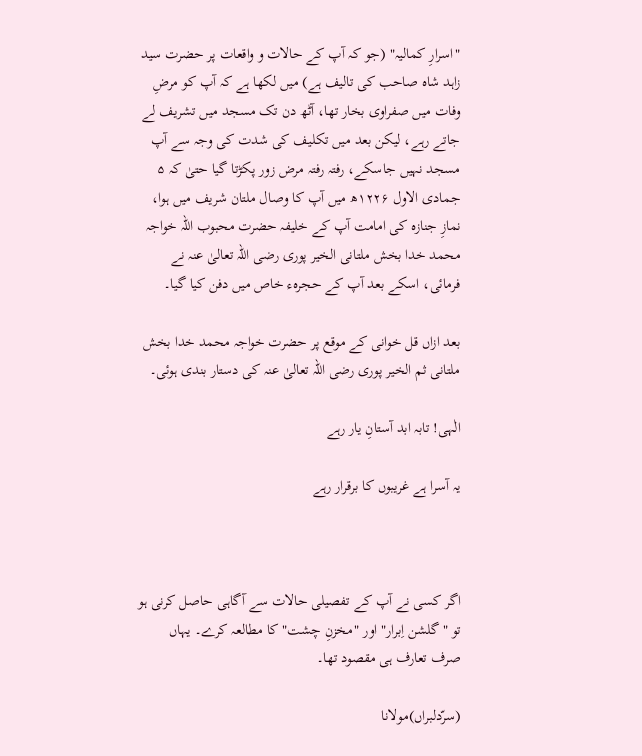"اسرارِ کمالیہ" (جو کہ آپ کے حالات و واقعات پر حضرت سید زاہد شاہ صاحب کی تالیف ہے) میں لکھا ہے کہ آپ کو مرضِ وفات میں صفراوی بخار تھا، آٹھ دن تک مسجد میں تشریف لے جاتے رہے، لیکن بعد میں تکلیف کی شدت کی وجہ سے آپ مسجد نہیں جاسکے، رفتہ رفتہ مرض زور پکڑتا گیا حتیٰ کہ ۵ جمادی الاول ۱۲۲۶ھ میں آپ کا وصال ملتان شریف میں ہوا، نمازِ جنازہ کی امامت آپ کے خلیفہ حضرت محبوب اللہ خواجہ محمد خدا بخش ملتانی الخیر پوری رضی اللہ تعالیٰ عنہ نے فرمائی، اسکے بعد آپ کے حجرہء خاص میں دفن کیا گیا۔

بعد ازاں قل خوانی کے موقع پر حضرت خواجہ محمد خدا بخش ملتانی ثم الخیر پوری رضی اللہ تعالیٰ عنہ کی دستار بندی ہوئی۔

الٰہی! تابہ ابد آستانِ یار رہے

یہ آسرا ہے غریبوں کا برقرار رہے



اگر کسی نے آپ کے تفصیلی حالات سے آگاہی حاصل کرنی ہو تو "گلشن اِبرار" اور "مخزنِ چشت" کا مطالعہ کرے۔ یہاں صرف تعارف ہی مقصود تھا۔

(سرّدلبراں)مولانا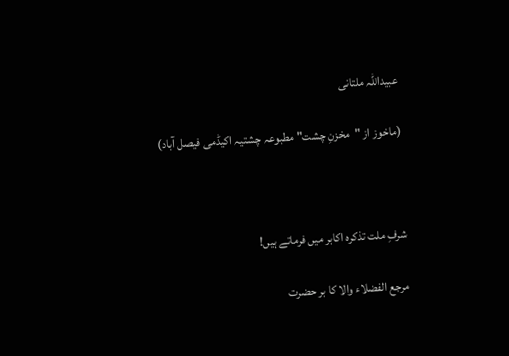عبیداللہ ملتانی

(ماخوز از "مخزنِ چشت" مطبوعہ چشتیہ اکیڈمی فیصل آباد)



شرفِ ملت تذکرہ اکابر میں فرماتے ہیں!

مرجع الفضلاء والا کا بر حضرت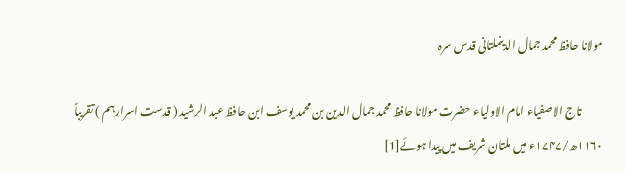مولانا حافظ محمد جمال الدینملتانی قدس سرہ

          تاج الاصفیاء امام الاولیاء حضرت مولانا حافظ محمد جمال الدین بن محمد یوسف ابن حافظ عبد الرشید ( قدست اسرارہم ) تقریباً ۱۱۶۰ھ/۱۷۴۷ء میں ملتان شریف میں پیدا ہوئے[1]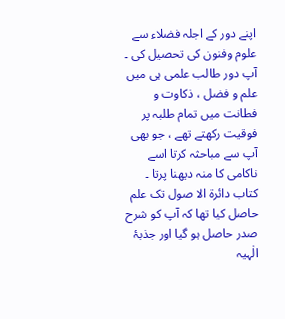اپنے دور کے اجلہ فضلاء سے علوم وفنون کی تحصیل کی ۔ آپ دور طالب علمی ہی میں علم و فضل ، ذکاوت و فطانت میں تمام طلبہ پر فوقیت رکھتے تھے ، جو بھی آپ سے مباحثہ کرتا اسے ناکامی کا منہ دیھنا پرتا ۔ کتاب دائرۃ الا صول تک علم حاصل کیا تھا کہ آپ کو شرح صدر حاصل ہو گیا اور جذبۂ الٰہیہ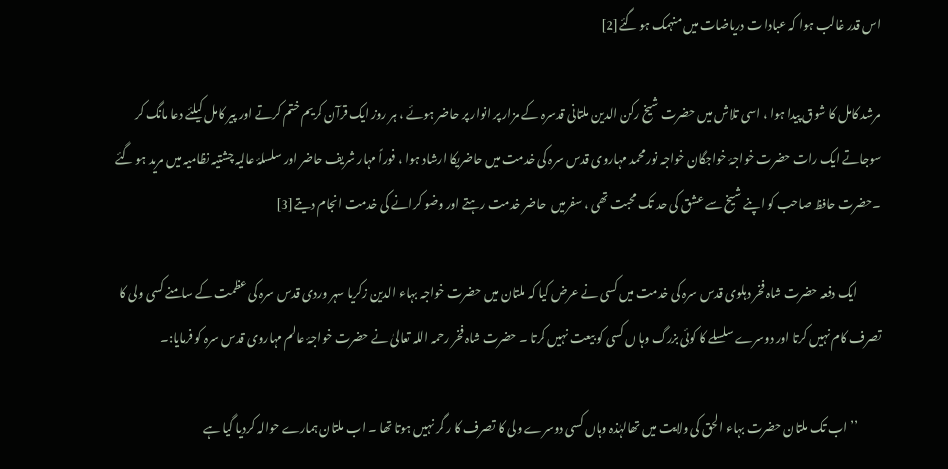اس قدر غالب ہوا کہ عبادا ت دریاضات میں منہمک ہو گئے[2]

مرشد کامل کا شوق پیدا ہوا ، اسی تلاش میں حضرت شیخ رکن الدین ملتانی قدسرہ کے مزار پر انوار پر حاضر ہوئے ، ہر روز ایک قرآن کریم ختم کرتے اور پیر کامل کیلئے دعا مانگ کر سوجاتے ایک رات حضرت خواجۂ خواجگان خواجہ نور محمد مہاروی قدس سرہ کی خدمت میں حاضریکا ارشاد ہوا ، فوراً مہار شریف حاضر اور سلسلۂ عالیہ چشتیہ نظامیہ میں مرید ہو گئے ۔حضرت حافظ صاحب کو اپنے شیخ سے عشق کی حد تک محبت تھی ، سفرمیں  حاضر خدمت رہتے اور وضو کرانے کی خدمت انجام دیتے[3]

          ایک دفعہ حضرت شاہ فخر دہلوی قدس سرہ کی خدمت میں کسی نے عرض کیا کہ ملتان میں حضرت خواجہ بہاء الدین زکریا سہر وردی قدس سرہ کی عظمت کے سامنے کسی ولی کا تصرف کام نہیں کرتا اور دوسرے سلسلے کا کوئی بزرگ وہا ں کسی کو بیعت نہیں کرتا ۔ حضرت شاہ فخر رحمہ اللہ تعالیٰ نے حضرت خواجۂ عالم مہاروی قدس سرہ کو فرمایا:۔

          ’’ اب تک ملتان حضرت بہاء الحق کی ولایت میں تھالہٰذہ وہاں کسی دوسرے ولی کا تصرف کا ر گر نہیں ہوتا تھا ۔ اب ملتان ہمارے حوالہ کردیا گیا ہے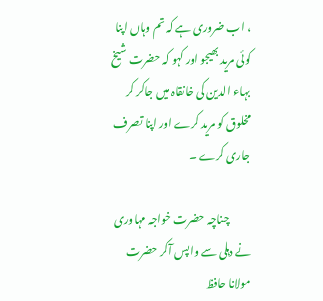، اب ضروری ہے کہ تم وہاں اپنا کوئی مرید بھیجو اور کہو کہ حضرت شیخ بہاء الدین کی خانقاہ میں جاکر کر مخلوق کو مرید کرے اور اپنا تصرف جاری کرے ۔

          چناچہ حضرت خواجہ مہاوری نے دہلی سے واپس آکر حضرت مولانا حافظ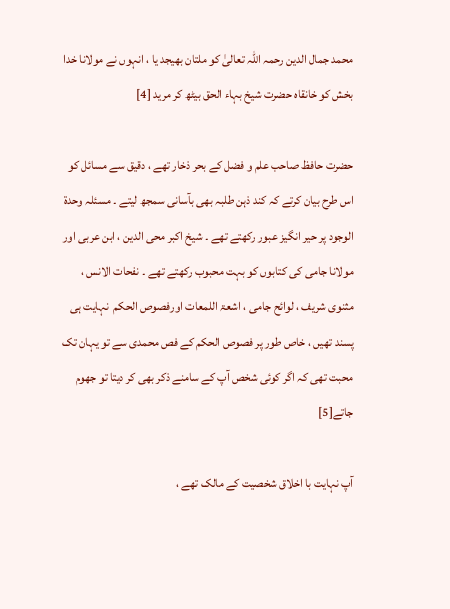محمد جمال الدین رحمہ اللہ تعالیٰ کو ملتان بھیجد یا ، انہوں نے مولانا خدا بخش کو خانقاہ حضرت شیخ بہاء الحق بیٹھ کر مرید [4]

حضرت حافظ صاحب علم و فضل کے بحر ذخار تھے ، دقیق سے مسائل کو اس طرح بیان کرتے کہ کند ذہن طلبہ بھی بآسانی سمجھ لیتے ۔ مسئلہ وحدۃ الوجود پر حیر انگیز عبور رکھتے تھے ۔ شیخ اکبر محی الدین ، ابن عربی اور مولانا جامی کی کتابوں کو بہت محبوب رکھتے تھے ۔ نفحات الانس ، مثنوی شریف ، لوائح جامی ، اشعۃ اللمعات اورفصوص الحکم  نہایت ہی پسند تھیں ، خاص طور پر فصوص الحکم کے فص محمدی سے تو یہان تک محبت تھی کہ اگر کوئی شخص آپ کے سامنے ذکر بھی کر دیتا تو جھوم جاتے[5]

آپ نہایت با اخلاق شخصیت کے مالک تھے ،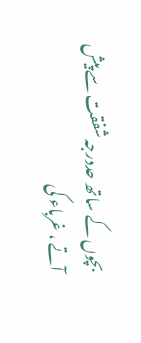بچوں کے ساتھ حددرجہ شفقت سے پیش آتے ، غرباء کی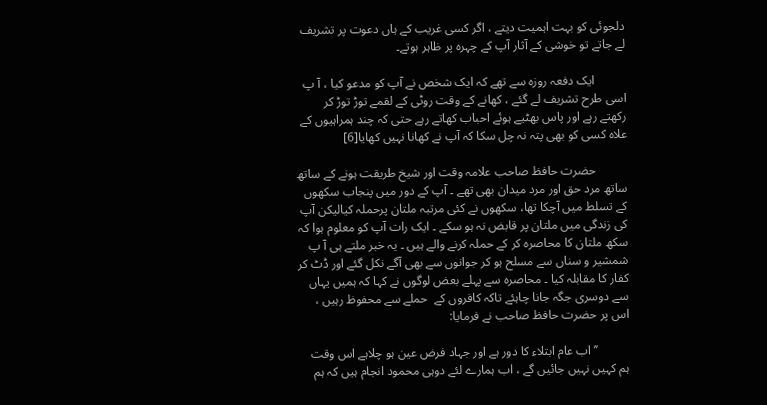دلجوئی کو بہت اہمیت دیتے ، اگر کسی غریب کے ہاں دعوت پر تشریف لے جاتے تو خوشی کے آثار آپ کے چہرہ پر ظاہر ہوتے۔

          ایک دفعہ روزہ سے تھے کہ ایک شخص نے آپ کو مدعو کیا ، آ پ اسی طرح تشریف لے گئے ، کھانے کے وقت روٹی کے لقمے توڑ توڑ کر رکھتے رہے اور پاس بھٹیے ہوئے احباب کھاتے رہے حتی کہ چند ہمراہیوں کے علاہ کسی کو بھی پتہ نہ چل سکا کہ آپ نے کھانا نہیں کھایا[6]

          حضرت حافظ صاحب علامہ وقت اور شیخ طریقت ہونے کے ساتھ ساتھ مرد حق اور مرد میدان بھی تھے ۔ آپ کے دور میں پنجاب سکھوں کے تسلط میں آچکا تھا، سکھوں نے کئی مرتبہ ملتان پرحملہ کیالیکن آپ کی زندگی میں ملتان پر قابض نہ ہو سکے ۔ ایک رات آپ کو معلوم ہوا کہ سکھ ملتان کا محاصرہ کر کے حملہ کرنے والے ہیں ۔ یہ خبر ملتے ہی آ پ شمشیر و سناں سے مسلح ہو کر جوانوں سے بھی آگے نکل گئے اور ڈٹ کر کفار کا مقابلہ کیا ۔ محاصرہ سے پہلے بعض لوگوں نے کہا کہ ہمیں یہاں سے دوسری جگہ جانا چاہئے تاکہ کافروں کے  حملے سے محفوظ رہیں ، اس پر حضرت حافظ صاحب نے فرمایا:

          ’’اب عام ابتلاء کا دور ہے اور جہاد فرض عین ہو چلاہے اس وقت ہم کہیں نہیں جائیں گے ، اب ہمارے لئے دوہی محمود انجام ہیں کہ ہم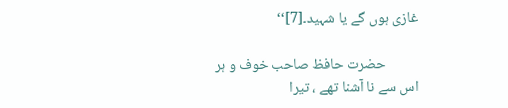غازی ہوں گے یا شہید۔[7]‘‘

          حضرت حافظ صاحب خوف و ہر اس سے نا آشنا تھے ، تیرا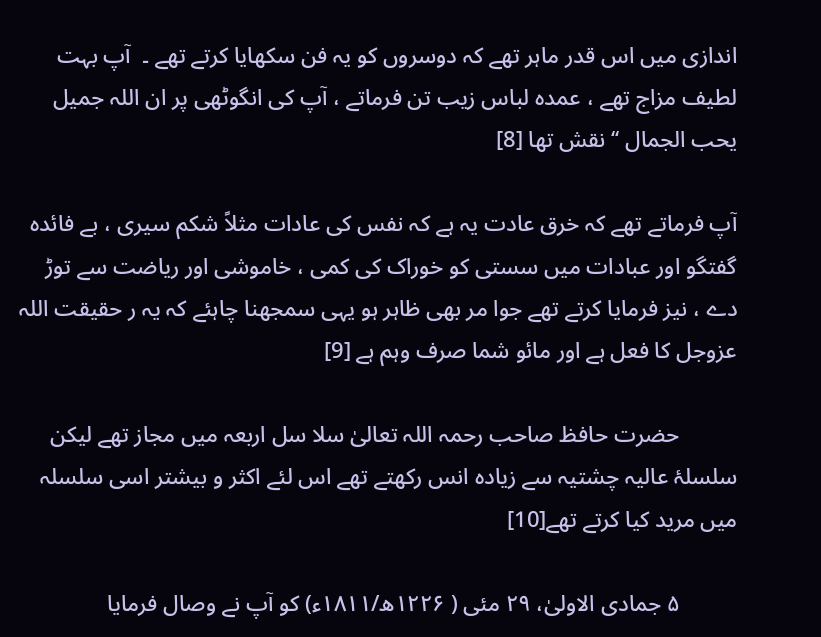اندازی میں اس قدر ماہر تھے کہ دوسروں کو یہ فن سکھایا کرتے تھے ۔  آپ بہت لطیف مزاج تھے ، عمدہ لباس زیب تن فرماتے ، آپ کی انگوٹھی پر ان اللہ جمیل یحب الجمال ‘‘ نقش تھا [8]

آپ فرماتے تھے کہ خرق عادت یہ ہے کہ نفس کی عادات مثلاً شکم سیری ، بے فائدہ گفتگو اور عبادات میں سستی کو خوراک کی کمی ، خاموشی اور ریاضت سے توڑ دے ، نیز فرمایا کرتے تھے جوا مر بھی ظاہر ہو یہی سمجھنا چاہئے کہ یہ ر حقیقت اللہ عزوجل کا فعل ہے اور مائو شما صرف وہم ہے [9]

          حضرت حافظ صاحب رحمہ اللہ تعالیٰ سلا سل اربعہ میں مجاز تھے لیکن سلسلۂ عالیہ چشتیہ سے زیادہ انس رکھتے تھے اس لئے اکثر و بیشتر اسی سلسلہ میں مرید کیا کرتے تھے[10]

          ۵ جمادی الاولیٰ، ۲۹ مئی ( ۱۲۲۶ھ/۱۸۱۱ء) کو آپ نے وصال فرمایا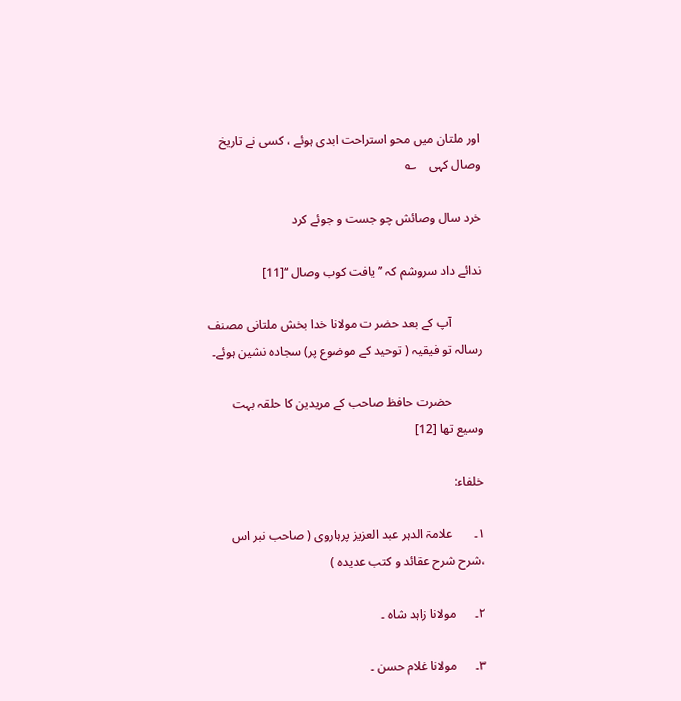اور ملتان میں محو استراحت ابدی ہوئے ، کسی نے تاریخ وصال کہی    ؎

خرد سال وصائش چو جست و جوئے کرد

ندائے داد سروشم کہ ’’یافت کوب وصال ‘‘[11]

          آپ کے بعد حضر ت مولانا خدا بخش ملتانی مصنف رسالہ تو فیقیہ ( توحید کے موضوع پر) سجادہ نشین ہوئے۔

          حضرت حافظ صاحب کے مریدین کا حلقہ بہت وسیع تھا [12]

خلفاء:

۱۔       علامۃ الدہر عبد العزیز پرہاروی ( صاحب نبر اس ،شرح شرح عقائد و کتب عدیدہ )

۲۔      مولانا زاہد شاہ ۔

۳۔      مولانا غلام حسن ۔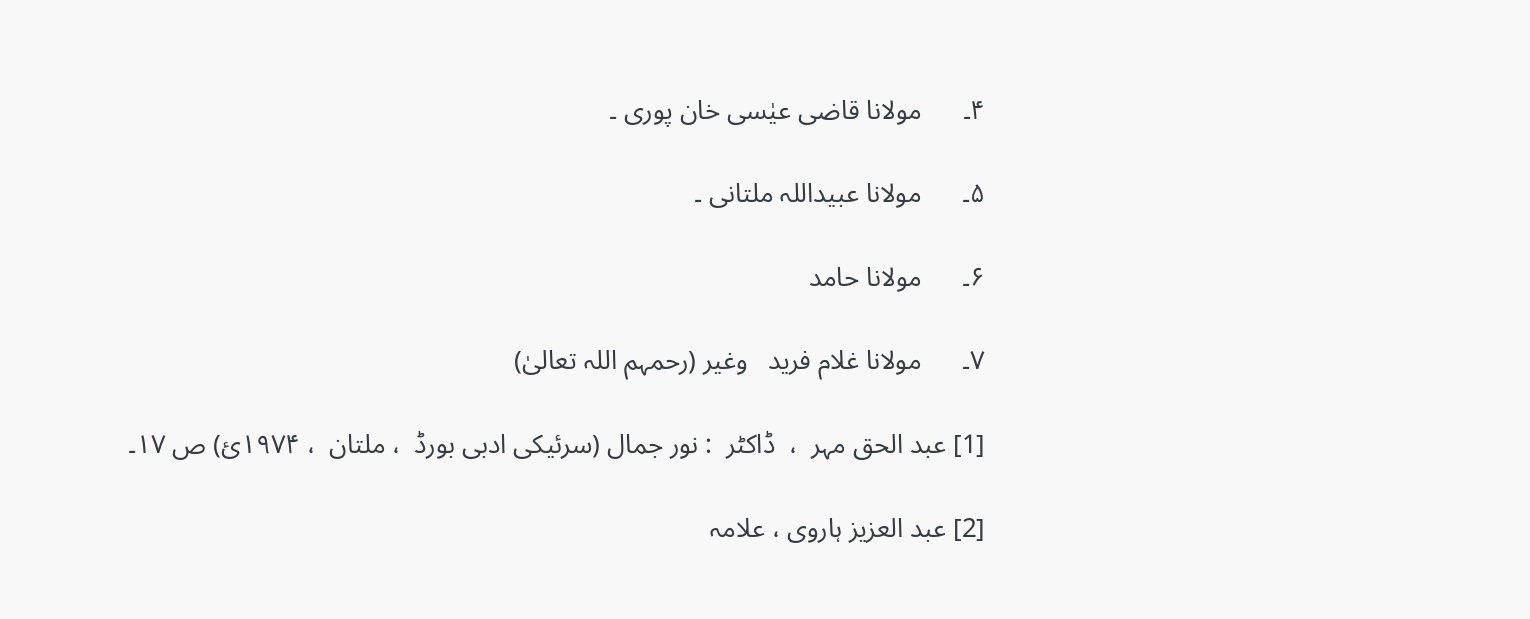۴۔      مولانا قاضی عیٰسی خان پوری ۔

۵۔      مولانا عبیداللہ ملتانی ۔

۶۔      مولانا حامد

۷۔      مولانا غلام فرید   وغیر (رحمہم اللہ تعالیٰ)

[1] عبد الحق مہر  ،  ڈاکٹر  : نور جمال (سرئیکی ادبی بورڈ  ، ملتان  ، ۱۹۷۴ئ) ص ۱۷۔

[2] عبد العزیز ہاروی ، علامہ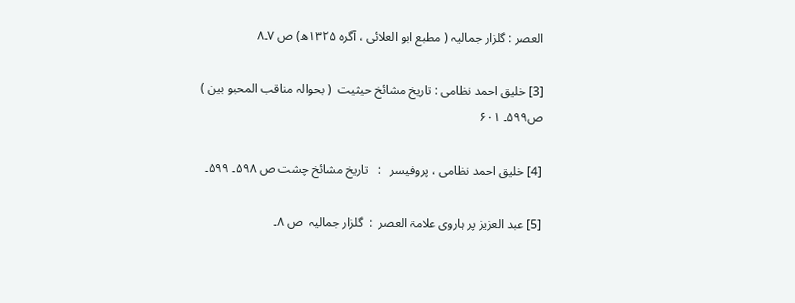العصر : گلزار جمالیہ ( مطبع ابو العلائی ، آگرہ ۱۳۲۵ھ) ص ۷۔۸

[3] خلیق احمد نظامی : تاریخ مشائخ حیثیت  ( بحوالہ مناقب المحبو بین ) ص۵۹۹۔ ۶۰۱

[4] خلیق احمد نظامی ، پروفیسر   :   تاریخ مشائخ چشت ص ۵۹۸۔ ۵۹۹۔

[5] عبد العزیز پر ہاروی علامۃ العصر  :  گلزار جمالیہ  ص ۸۔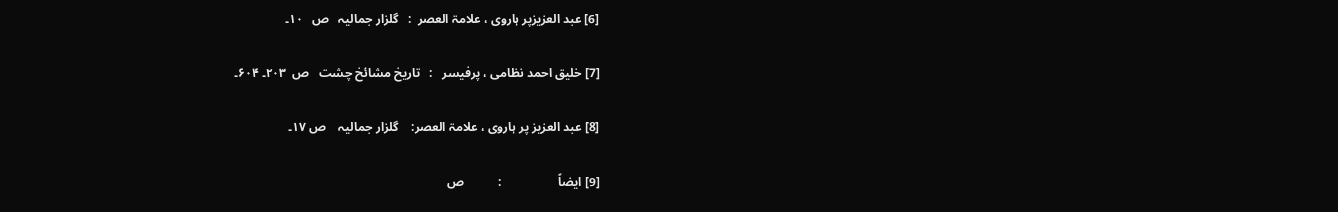[6] عبد العزیزپر ہاروی ، علامۃ العصر  :   گلزار جمالیہ   ص   ۱۰۔

[7] خلیق احمد نظامی ، پرفیسر   :   تاریخ مشائخ چشت   ص  ۲۰۳۔ ۶۰۴۔

[8] عبد العزیز پر ہاروی ، علامۃ العصر:    گلزار جمالیہ    ص ۱۷۔

[9] ایضاً                  :           ص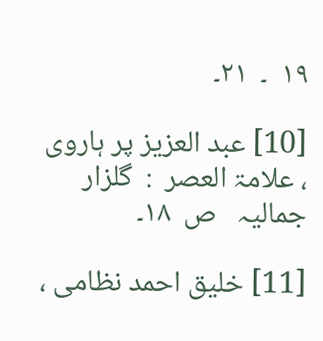۱۹  ۔  ۲۱۔

[10] عبد العزیز پر ہاروی ، علامۃ العصر  :  گلزار جمالیہ   ص  ۱۸۔

[11] خلیق احمد نظامی ،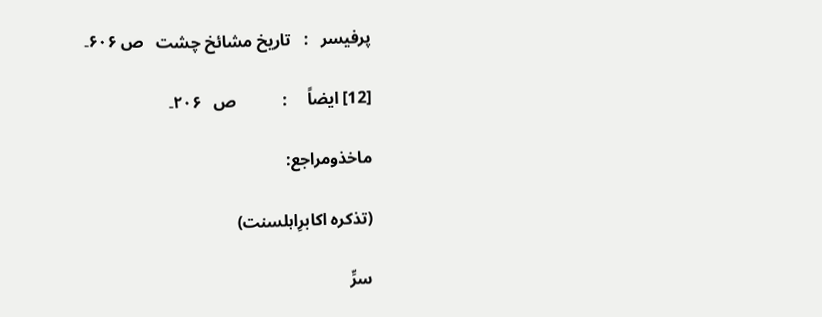پرفیسر   :   تاریخ مشائخ چشت   ص ۶۰۶۔

[12] ایضاً     :           ص   ۲۰۶۔

ماخذومراجع:

(تذکرہ اکابرِاہلسنت)

سرِّ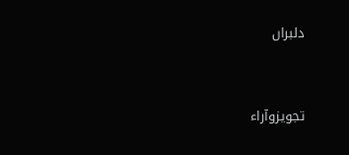دلبراں



تجویزوآراء